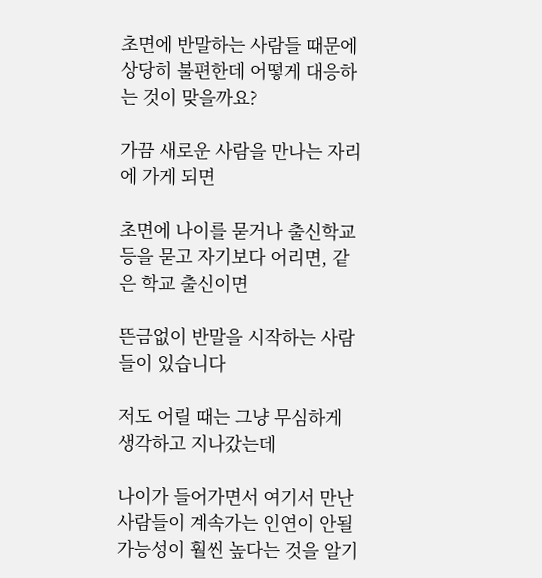초면에 반말하는 사람들 때문에 상당히 불편한데 어떻게 대응하는 것이 맞을까요?

가끔 새로운 사람을 만나는 자리에 가게 되면

초면에 나이를 묻거나 출신학교 등을 묻고 자기보다 어리면, 같은 학교 출신이면

뜬금없이 반말을 시작하는 사람들이 있습니다

저도 어릴 때는 그냥 무심하게 생각하고 지나갔는데

나이가 들어가면서 여기서 만난 사람들이 계속가는 인연이 안될 가능성이 훨씬 높다는 것을 알기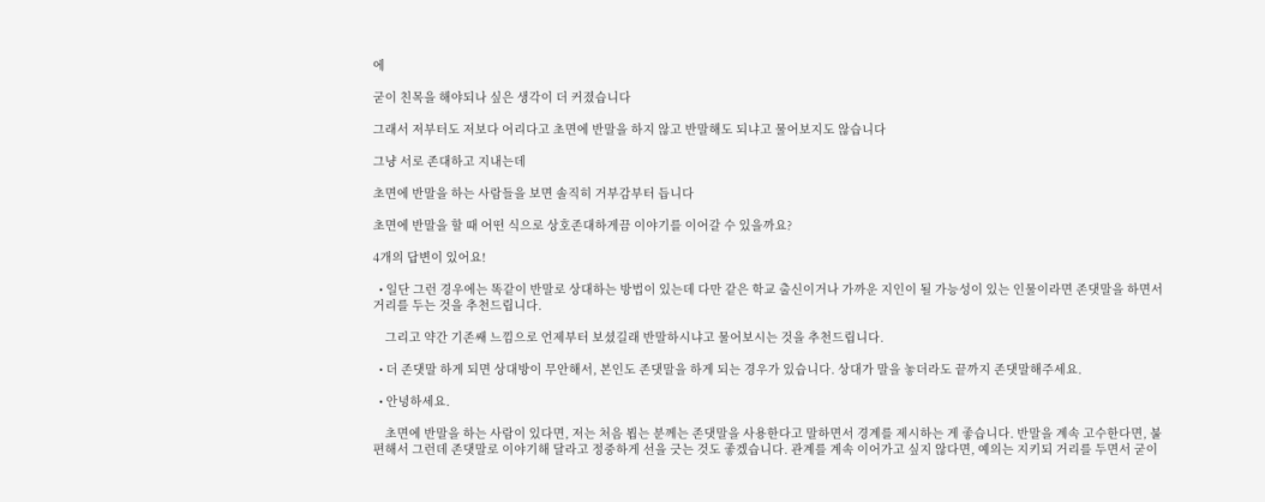에

굳이 친목을 해야되나 싶은 생각이 더 커졌습니다

그래서 저부터도 저보다 어리다고 초면에 반말을 하지 않고 반말해도 되냐고 물어보지도 않습니다

그냥 서로 존대하고 지내는데

초면에 반말을 하는 사람들을 보면 솔직히 거부감부터 듭니다

초면에 반말을 할 때 어떤 식으로 상호존대하게끔 이야기를 이어갈 수 있을까요?

4개의 답변이 있어요!

  • 일단 그런 경우에는 똑같이 반말로 상대하는 방법이 있는데 다만 같은 학교 출신이거나 가까운 지인이 될 가능성이 있는 인물이라면 존댓말을 하면서 거리를 두는 것을 추천드립니다.

    그리고 약간 기존쌔 느낌으로 언제부터 보셨길래 반말하시냐고 물어보시는 것을 추천드립니다.

  • 더 존댓말 하게 되면 상대방이 무안해서, 본인도 존댓말을 하게 되는 경우가 있습니다. 상대가 말을 놓더라도 끝까지 존댓말해주세요.

  • 안녕하세요.

    초면에 반말을 하는 사람이 있다면, 저는 처음 뵙는 분께는 존댓말을 사용한다고 말하면서 경계를 제시하는 게 좋습니다. 반말을 계속 고수한다면, 불편해서 그런데 존댓말로 이야기해 달라고 정중하게 선을 긋는 것도 좋겠습니다. 관계를 계속 이어가고 싶지 않다면, 예의는 지키되 거리를 두면서 굳이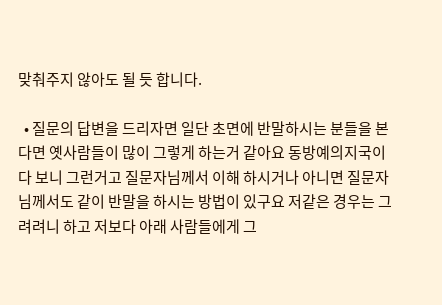맞춰주지 않아도 될 듯 합니다.

  • 질문의 답변을 드리자면 일단 초면에 반말하시는 분들을 본다면 옛사람들이 많이 그렇게 하는거 같아요 동방예의지국이다 보니 그런거고 질문자님께서 이해 하시거나 아니면 질문자님께서도 같이 반말을 하시는 방법이 있구요 저같은 경우는 그려려니 하고 저보다 아래 사람들에게 그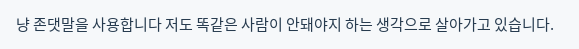냥 존댓말을 사용합니다 저도 똑같은 사람이 안돼야지 하는 생각으로 살아가고 있습니다.